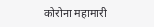कोरोना महामारी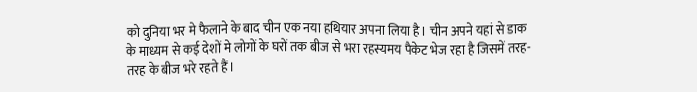को दुनिया भर मे फैलाने के बाद चीन एक नया हथियार अपना लिया है। चीन अपने यहां से डाक के माध्यम से कई देशों मे लोगों के घरों तक बीज से भरा रहस्यमय पैकेट भेज रहा है जिसमें तरह-तरह के बीज भरे रहते हैं।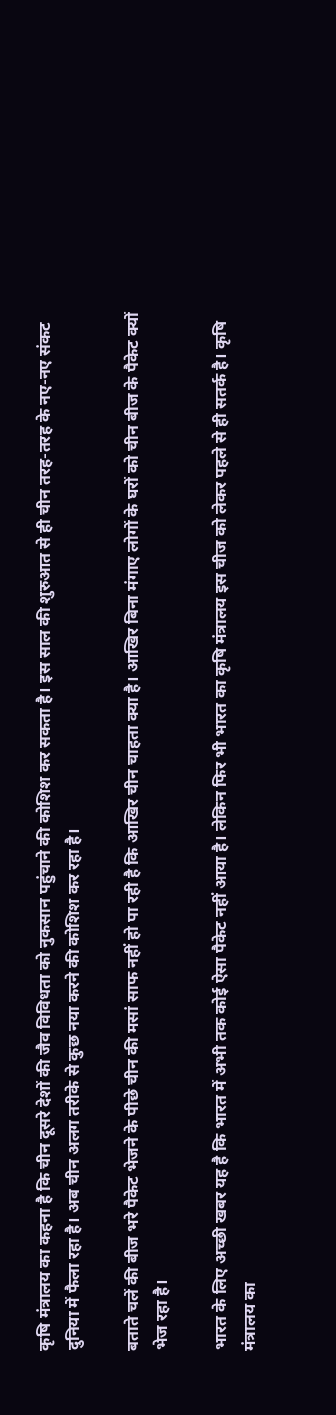कृषि मंत्रालय का कहना है कि चीन दूसरे देशों की जैव विविधता को नुकसान पहुंचाने की कोशिश कर सकता है। इस साल की शुरुआत से ही चीन तरह-तरह के नए-नए संकट दुनिया में फैला रहा है। अब चीन अलग तरीके से कुछ नया करने की कोशिश कर रहा है।

बताते चलें की बीज भरे पैकेट भेजने के पीछे चीन की मसां साफ नहीं हो पा रही है कि आखिर चीन चाहता क्या है। आखिर बिना मंगाए लोगों के घरों को चीन बीज के पैकेट क्यों भेज रहा है।

भारत के लिए अच्छी खबर यह है कि भारत में अभी तक कोई ऐसा पैकेट नहीं आया है। लेकिन फिर भी भारत का कृषि मंत्रालय इस चीज को लेकर पहले से ही सतर्क है। कृषि मंत्रालय का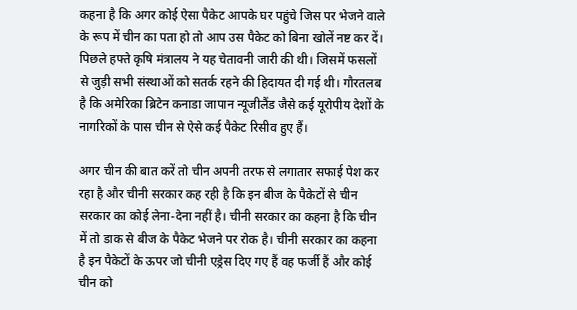कहना है कि अगर कोई ऐसा पैकेट आपके घर पहुंचे जिस पर भेजने वाले के रूप में चीन का पता हो तो आप उस पैकेट को बिना खोलें नष्ट कर दें। पिछले हफ्ते कृषि मंत्रालय ने यह चेतावनी जारी की थी। जिसमें फसलों से जुड़ी सभी संस्थाओं को सतर्क रहने की हिदायत दी गई थी। गौरतलब है कि अमेरिका ब्रिटेन कनाडा जापान न्यूजीलैंड जैसे कई यूरोपीय देशों के नागरिकों के पास चीन से ऐसे कई पैकेट रिसीव हुए हैं।

अगर चीन की बात करें तो चीन अपनी तरफ से लगातार सफाई पेश कर रहा है और चीनी सरकार कह रही है कि इन बीज के पैकेटों से चीन सरकार का कोई लेना-देना नहीं है। चीनी सरकार का कहना है कि चीन में तो डाक से बीज के पैकेट भेजने पर रोक है। चीनी सरकार का कहना है इन पैकेटों के ऊपर जो चीनी एड्रेस दिए गए हैं वह फर्जी हैं और कोई चीन को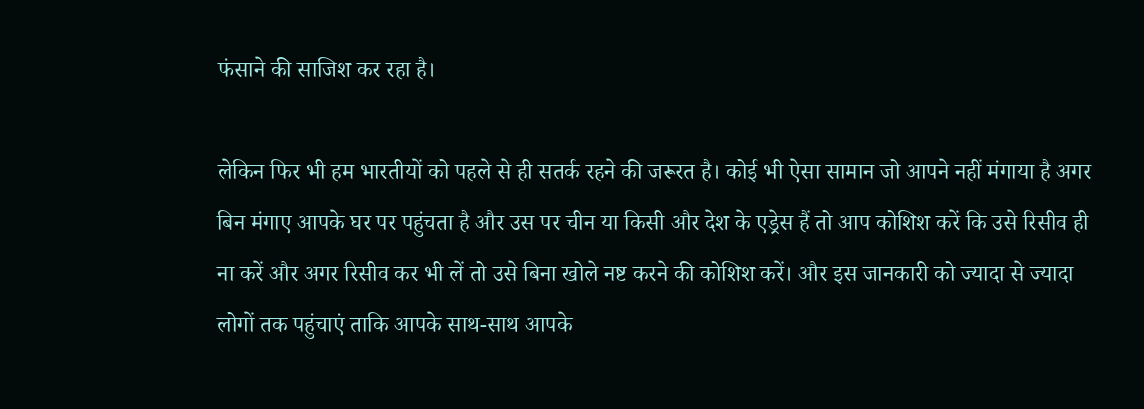फंसाने की साजिश कर रहा है।

लेकिन फिर भी हम भारतीयों को पहले से ही सतर्क रहने की जरूरत है। कोई भी ऐसा सामान जो आपने नहीं मंगाया है अगर बिन मंगाए आपके घर पर पहुंचता है और उस पर चीन या किसी और देश के एड्रेस हैं तो आप कोशिश करें कि उसे रिसीव ही ना करें और अगर रिसीव कर भी लें तो उसे बिना खोले नष्ट करने की कोशिश करें। और इस जानकारी को ज्यादा से ज्यादा लोगों तक पहुंचाएं ताकि आपके साथ-साथ आपके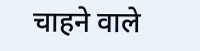चाहने वाले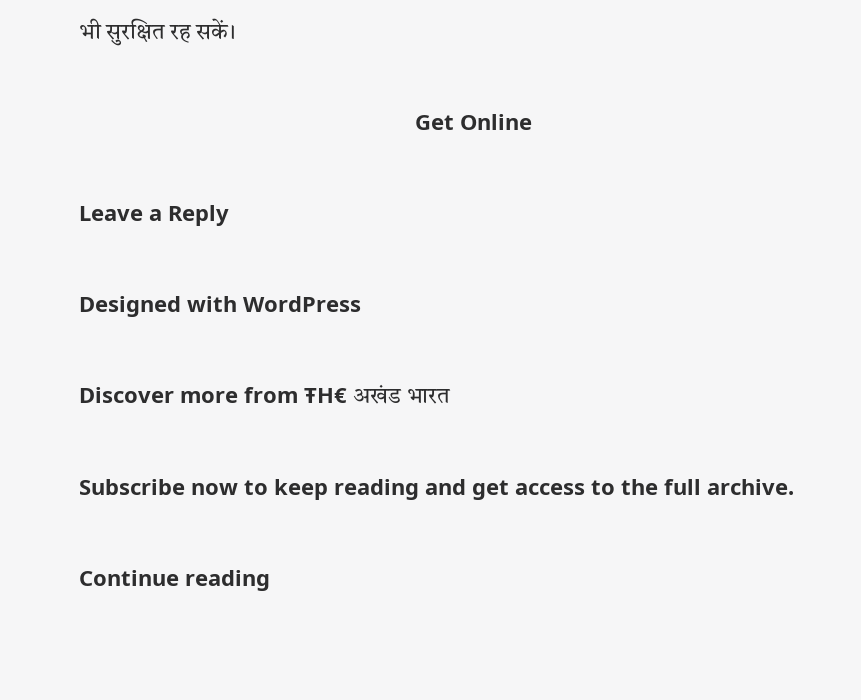भी सुरक्षित रह सकें।

                                                        Get Online

Leave a Reply

Designed with WordPress

Discover more from ŦH€ अखंड भारत

Subscribe now to keep reading and get access to the full archive.

Continue reading